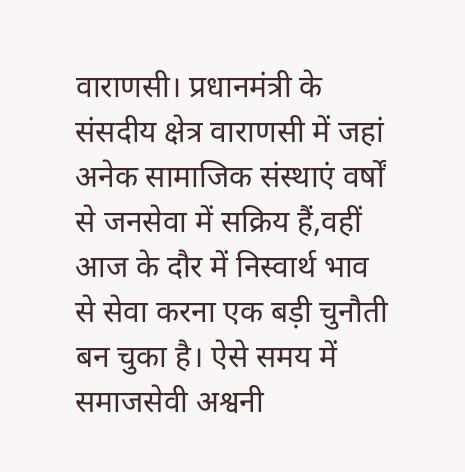वाराणसी। प्रधानमंत्री के संसदीय क्षेत्र वाराणसी में जहां अनेक सामाजिक संस्थाएं वर्षों से जनसेवा में सक्रिय हैं,वहीं आज के दौर में निस्वार्थ भाव से सेवा करना एक बड़ी चुनौती बन चुका है। ऐसे समय में समाजसेवी अश्वनी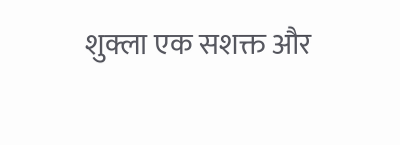शुक्ला एक सशक्त और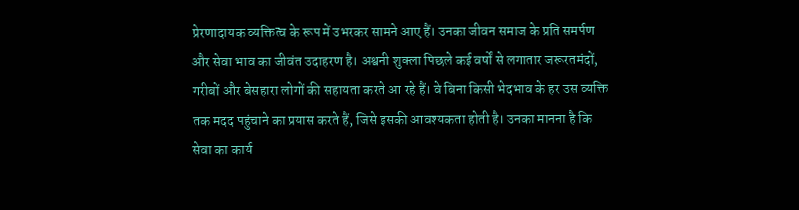प्रेरणादायक व्यक्तित्व के रूप में उभरकर सामने आए हैं। उनका जीवन समाज के प्रति समर्पण और सेवा भाव का जीवंत उदाहरण है। अश्वनी शुक्ला पिछले कई वर्षों से लगातार जरूरतमंदों, गरीबों और बेसहारा लोगों की सहायता करते आ रहे हैं। वे बिना किसी भेदभाव के हर उस व्यक्ति तक मदद पहुंचाने का प्रयास करते हैं, जिसे इसकी आवश्यकता होती है। उनका मानना है कि सेवा का कार्य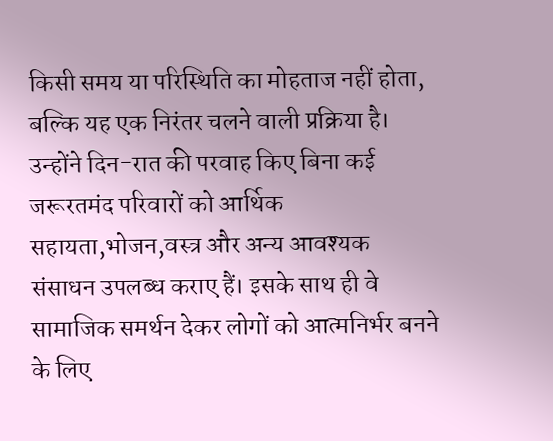किसी समय या परिस्थिति का मोहताज नहीं होता, बल्कि यह एक निरंतर चलने वाली प्रक्रिया है। उन्होंने दिन-रात की परवाह किए बिना कई जरूरतमंद परिवारों को आर्थिक सहायता,भोजन,वस्त्र और अन्य आवश्यक संसाधन उपलब्ध कराए हैं। इसके साथ ही वे सामाजिक समर्थन देकर लोगों को आत्मनिर्भर बनने के लिए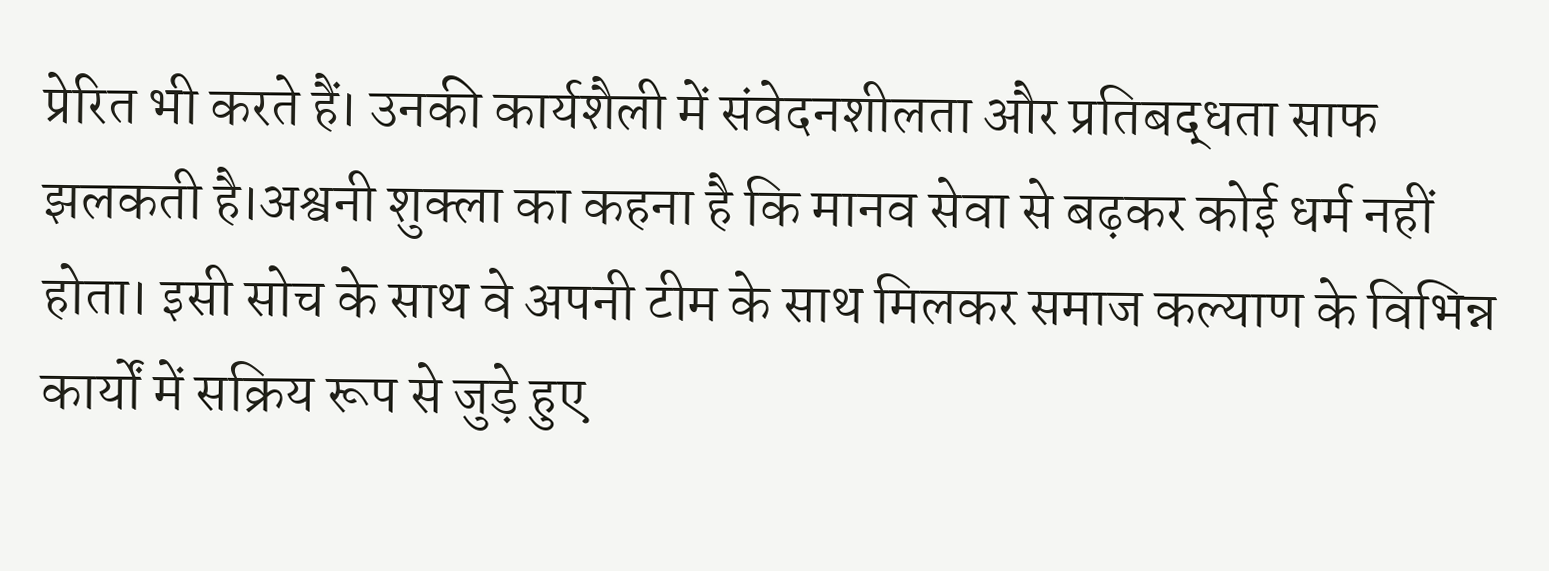प्रेरित भी करते हैं। उनकी कार्यशैली में संवेदनशीलता और प्रतिबद्धता साफ झलकती है।अश्वनी शुक्ला का कहना है कि मानव सेवा से बढ़कर कोई धर्म नहीं होता। इसी सोच के साथ वे अपनी टीम के साथ मिलकर समाज कल्याण के विभिन्न कार्यों में सक्रिय रूप से जुड़े हुए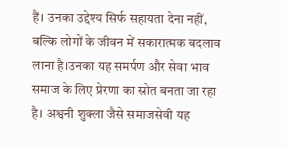हैं। उनका उद्देश्य सिर्फ सहायता देना नहीं, बल्कि लोगों के जीवन में सकारात्मक बदलाव लाना है।उनका यह समर्पण और सेवा भाव समाज के लिए प्रेरणा का स्रोत बनता जा रहा है। अश्वनी शुक्ला जैसे समाजसेवी यह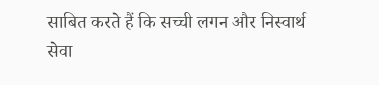साबित करते हैं कि सच्ची लगन और निस्वार्थ सेवा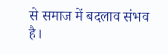से समाज में बदलाव संभव है।